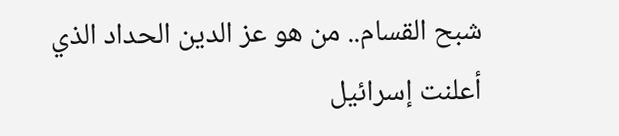شبح القسام.. من هو عز الدين الحداد الذي أعلنت إسرائيل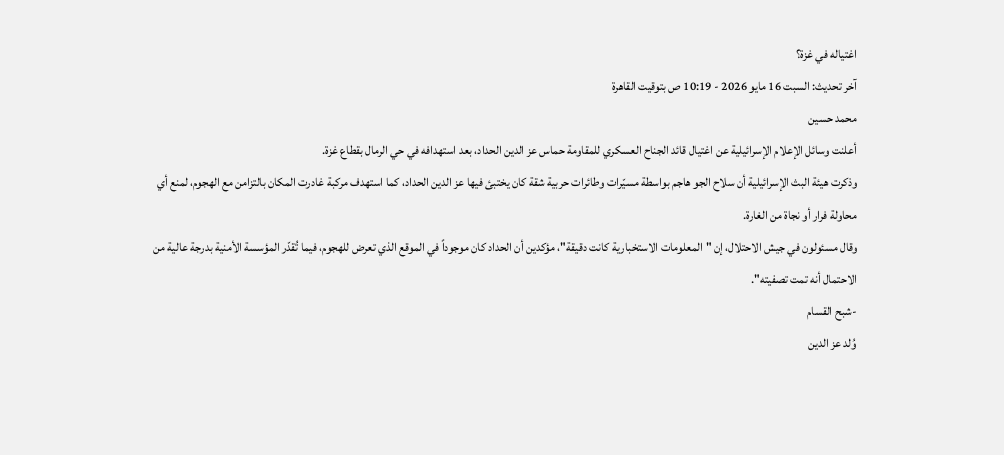اغتياله في غزة؟
آخر تحديث: السبت 16 مايو 2026 - 10:19 ص بتوقيت القاهرة
محمد حسين
أعلنت وسائل الإعلام الإسرائيلية عن اغتيال قائد الجناح العسكري للمقاومة حماس عز الدين الحداد، بعد استهدافه في حي الرمال بقطاع غزة.
وذكرت هيئة البث الإسرائيلية أن سلاح الجو هاجم بواسطة مسيّرات وطائرات حربية شقة كان يختبئ فيها عز الدين الحداد، كما استهدف مركبة غادرت المكان بالتزامن مع الهجوم، لمنع أي محاولة فرار أو نجاة من الغارة.
وقال مسئولون في جيش الاحتلال، إن "المعلومات الاستخبارية كانت دقيقة"، مؤكدين أن الحداد كان موجوداً في الموقع الذي تعرض للهجوم، فيما تُقدّر المؤسسة الأمنية بدرجة عالية من الاحتمال أنه تمت تصفيته".
-شبح القسام
وُلد عز الدين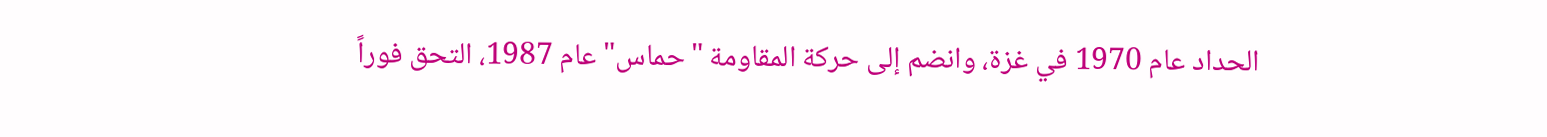الحداد عام 1970 في غزة، وانضم إلى حركة المقاومة "حماس" عام 1987، التحق فوراً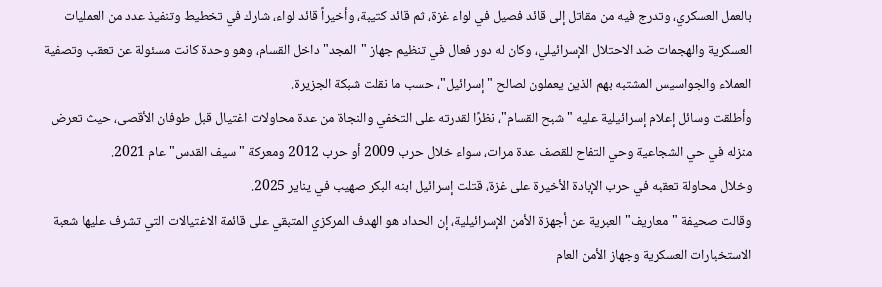بالعمل العسكري، وتدرج فيه من مقاتل إلى قائد فصيل في لواء غزة، ثم قائد كتيبة، وأخيراً قائد لواء، شارك في تخطيط وتنفيذ عدد من العمليات العسكرية والهجمات ضد الاحتلال الإسرائيلي، وكان له دور فعال في تنظيم جهاز "المجد" داخل القسام، وهو وحدة كانت مسئولة عن تعقب وتصفية العملاء والجواسيس المشتبه بهم الذين يعملون لصالح "إسرائيل"، حسب ما نقلت شبكة الجزيرة.
وأطلقت وسائل إعلام إسرائيلية عليه "شبح القسام"، نظرًا لقدرته على التخفي والنجاة من عدة محاولات اغتيال قبل طوفان الأقصى، حيث تعرض منزله في حي الشجاعية وحي التفاح للقصف عدة مرات، سواء خلال حرب 2009 أو حرب 2012 ومعركة "سيف القدس" عام 2021.
وخلال محاولة تعقبه في حرب الإبادة الأخيرة على غزة، قتلت إسرائيل ابنه البكر صهيب في يناير 2025.
وقالت صحيفة "معاريف" العبرية عن أجهزة الأمن الإسرائيلية، إن الحداد هو الهدف المركزي المتبقي على قائمة الاغتيالات التي تشرف عليها شعبة الاستخبارات العسكرية وجهاز الأمن العام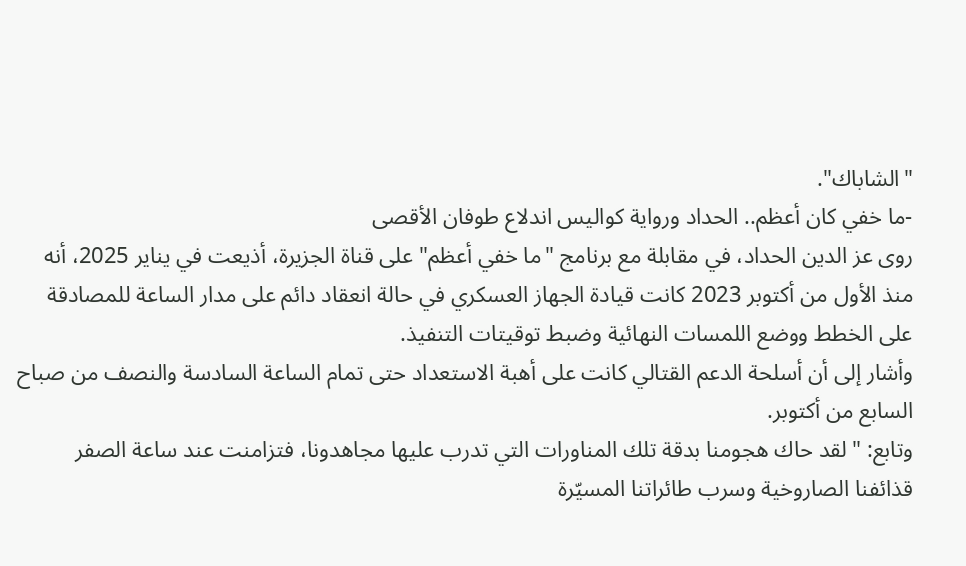"الشاباك".
-ما خفي كان أعظم.. الحداد ورواية كواليس اندلاع طوفان الأقصى
روى عز الدين الحداد، في مقابلة مع برنامج "ما خفي أعظم" على قناة الجزيرة، أذيعت في يناير 2025، أنه منذ الأول من أكتوبر 2023 كانت قيادة الجهاز العسكري في حالة انعقاد دائم على مدار الساعة للمصادقة على الخطط ووضع اللمسات النهائية وضبط توقيتات التنفيذ.
وأشار إلى أن أسلحة الدعم القتالي كانت على أهبة الاستعداد حتى تمام الساعة السادسة والنصف من صباح السابع من أكتوبر.
وتابع: "لقد حاك هجومنا بدقة تلك المناورات التي تدرب عليها مجاهدونا، فتزامنت عند ساعة الصفر قذائفنا الصاروخية وسرب طائراتنا المسيّرة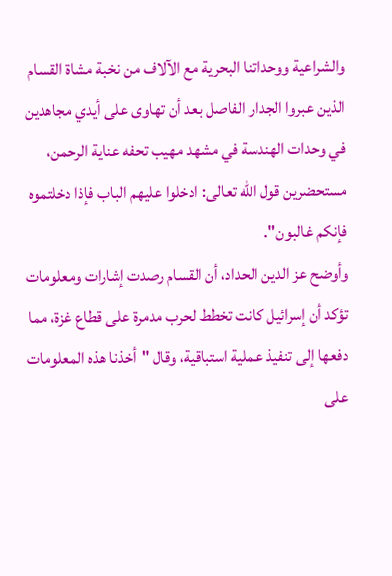والشراعية ووحداتنا البحرية مع الآلاف من نخبة مشاة القسام الذين عبروا الجدار الفاصل بعد أن تهاوى على أيدي مجاهدين في وحدات الهندسة في مشهد مهيب تحفه عناية الرحمن، مستحضرين قول الله تعالى: ادخلوا عليهم الباب فإذا دخلتموه فإنكم غالبون".
وأوضح عز الدين الحداد، أن القسام رصدت إشارات ومعلومات تؤكد أن إسرائيل كانت تخطط لحرب مدمرة على قطاع غزة، مما دفعها إلى تنفيذ عملية استباقية، وقال "أخذنا هذه المعلومات على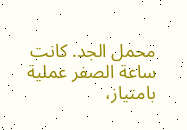محمل الجد. كانت ساعة الصفر عملية بامتياز،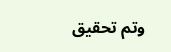وتم تحقيق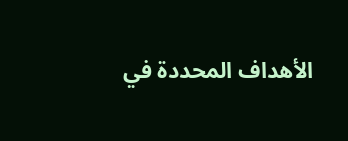الأهداف المحددة في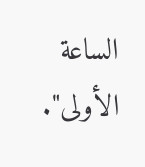الساعة الأولى".